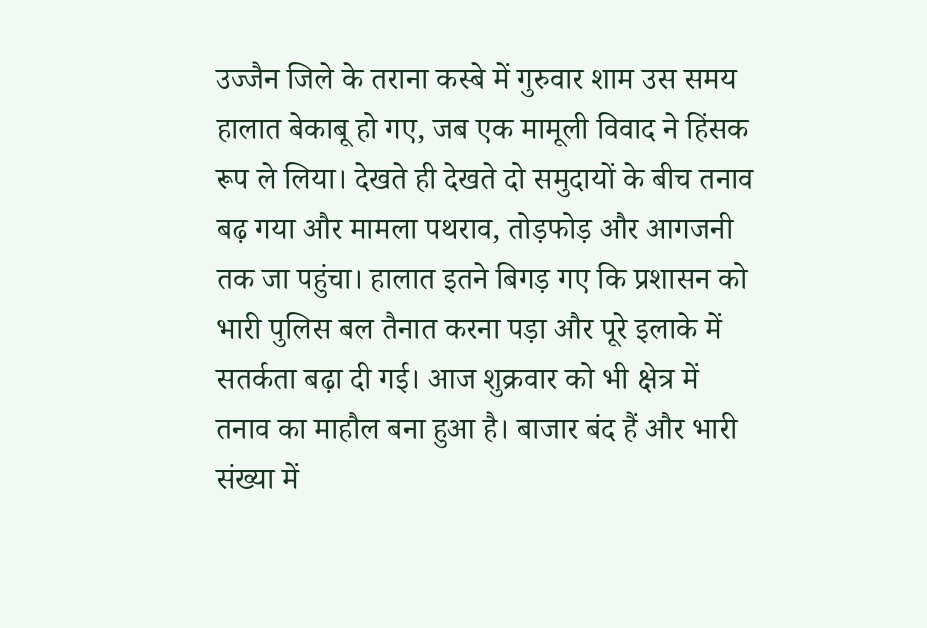उज्जैन जिले के तराना कस्बे में गुरुवार शाम उस समय हालात बेकाबू हो गए, जब एक मामूली विवाद ने हिंसक रूप ले लिया। देखते ही देखते दो समुदायों के बीच तनाव बढ़ गया और मामला पथराव, तोड़फोड़ और आगजनी तक जा पहुंचा। हालात इतने बिगड़ गए कि प्रशासन को भारी पुलिस बल तैनात करना पड़ा और पूरे इलाके में सतर्कता बढ़ा दी गई। आज शुक्रवार को भी क्षेत्र में तनाव का माहौल बना हुआ है। बाजार बंद हैं और भारी संख्या में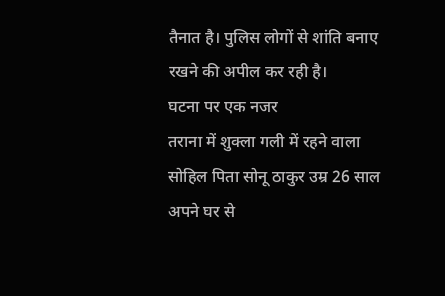तैनात है। पुलिस लोगों से शांति बनाए रखने की अपील कर रही है।
घटना पर एक नजर
तराना में शुक्ला गली में रहने वाला सोहिल पिता सोनू ठाकुर उम्र 26 साल अपने घर से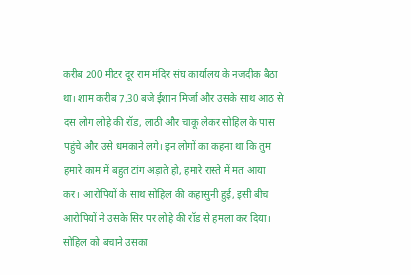करीब 200 मीटर दूर राम मंदिर संघ कार्यालय के नजदीक बैठा था। शाम करीब 7.30 बजे ईशान मिर्जा और उसके साथ आठ से दस लोग लोहे की रॉड, लाठी और चाकू लेकर सोहिल के पास पहुंचे और उसे धमकाने लगे। इन लोगों का कहना था कि तुम हमारे काम में बहुत टांग अड़ाते हो, हमारे रास्ते में मत आया कर। आरोपियों के साथ सोहिल की कहासुनी हुई, इसी बीच आरोपियों ने उसके सिर पर लोहे की रॉड से हमला कर दिया।
सोहिल को बचाने उसका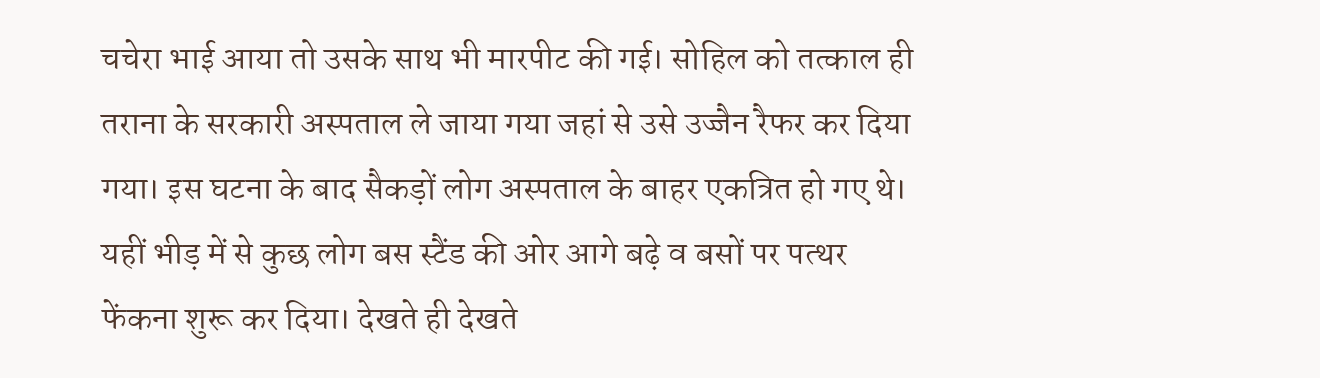चचेरा भाई आया तो उसके साथ भी मारपीट की गई। सोहिल को तत्काल ही तराना के सरकारी अस्पताल ले जाया गया जहां से उसे उज्जैन रैफर कर दिया गया। इस घटना के बाद सैकड़ों लोग अस्पताल के बाहर एकत्रित हो गए थे। यहीं भीड़ में से कुछ लोग बस स्टैंड की ओर आगे बढ़े व बसों पर पत्थर फेंकना शुरू कर दिया। देखते ही देखते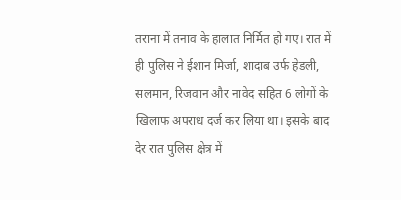तराना में तनाव के हालात निर्मित हो गए। रात में ही पुलिस ने ईशान मिर्जा, शादाब उर्फ हेडली, सलमान, रिजवान और नावेद सहित 6 लोगों के खिलाफ अपराध दर्ज कर लिया था। इसके बाद देर रात पुलिस क्षेत्र में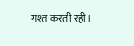गश्त करती रही।